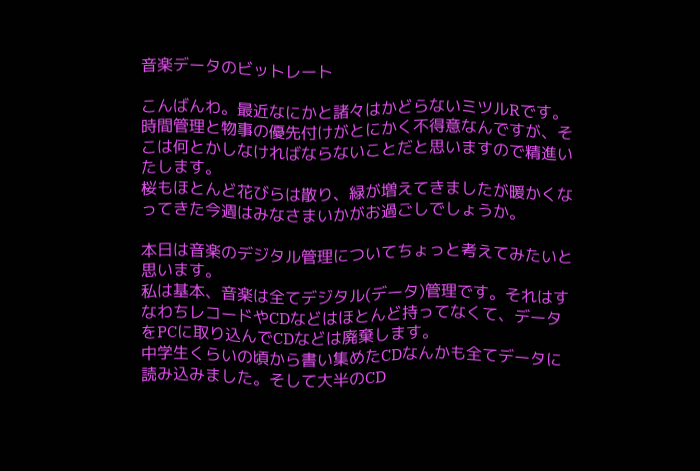音楽データのビットレート

こんばんわ。最近なにかと諸々はかどらないミツルRです。
時間管理と物事の優先付けがとにかく不得意なんですが、そこは何とかしなければならないことだと思いますので精進いたします。
桜もほとんど花びらは散り、緑が増えてきましたが暖かくなってきた今週はみなさまいかがお過ごしでしょうか。

本日は音楽のデジタル管理についてちょっと考えてみたいと思います。
私は基本、音楽は全てデジタル(データ)管理です。それはすなわちレコードやCDなどはほとんど持ってなくて、データをPCに取り込んでCDなどは廃棄します。
中学生くらいの頃から書い集めたCDなんかも全てデータに読み込みました。そして大半のCD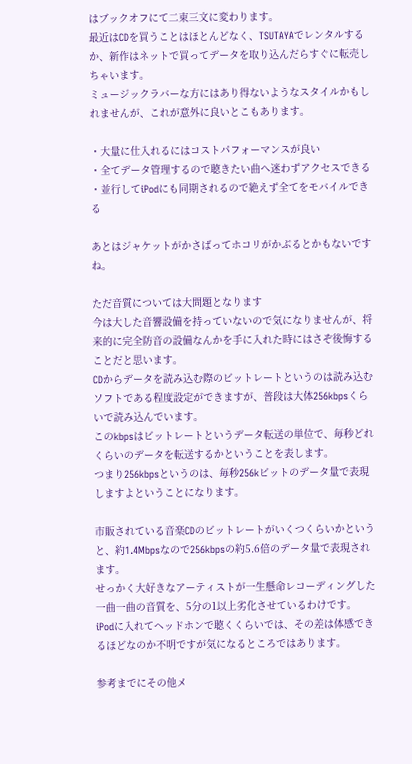はブックオフにて二束三文に変わります。
最近はCDを買うことはほとんどなく、TSUTAYAでレンタルするか、新作はネットで買ってデータを取り込んだらすぐに転売しちゃいます。
ミュージックラバーな方にはあり得ないようなスタイルかもしれませんが、これが意外に良いとこもあります。

・大量に仕入れるにはコストパフォーマンスが良い
・全てデータ管理するので聴きたい曲へ迷わずアクセスできる
・並行してiPodにも同期されるので絶えず全てをモバイルできる

あとはジャケットがかさばってホコリがかぶるとかもないですね。

ただ音質については大問題となります
今は大した音響設備を持っていないので気になりませんが、将来的に完全防音の設備なんかを手に入れた時にはさぞ後悔することだと思います。
CDからデータを読み込む際のビットレートというのは読み込むソフトである程度設定ができますが、普段は大体256kbpsくらいで読み込んでいます。
このkbpsはビットレートというデータ転送の単位で、毎秒どれくらいのデータを転送するかということを表します。
つまり256kbpsというのは、毎秒256kビットのデータ量で表現しますよということになります。

市販されている音楽CDのビットレートがいくつくらいかというと、約1.4Mbpsなので256kbpsの約5.6倍のデータ量で表現されます。
せっかく大好きなアーティストが一生懸命レコーディングした一曲一曲の音質を、5分の1以上劣化させているわけです。
iPodに入れてヘッドホンで聴くくらいでは、その差は体感できるほどなのか不明ですが気になるところではあります。

参考までにその他メ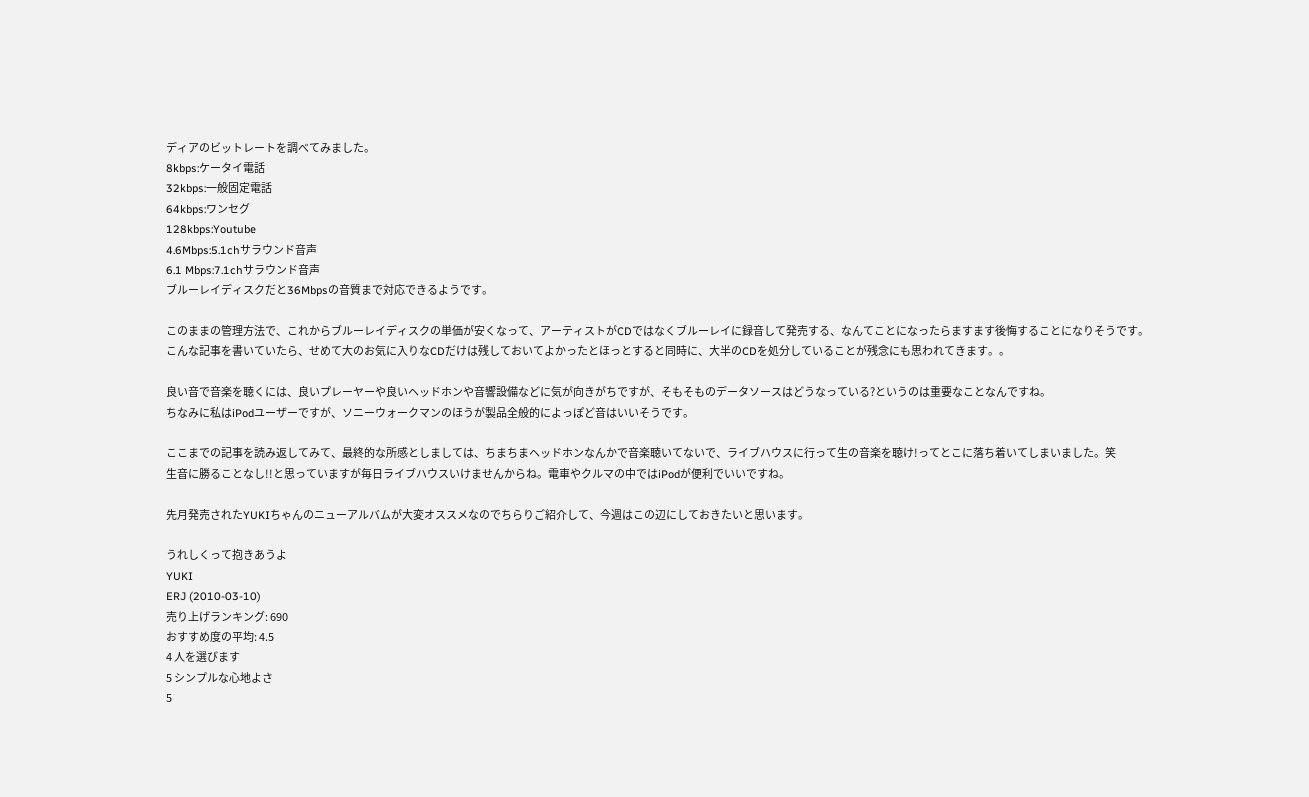ディアのビットレートを調べてみました。
8kbps:ケータイ電話
32kbps:一般固定電話
64kbps:ワンセグ
128kbps:Youtube
4.6Mbps:5.1chサラウンド音声
6.1 Mbps:7.1chサラウンド音声
ブルーレイディスクだと36Mbpsの音質まで対応できるようです。

このままの管理方法で、これからブルーレイディスクの単価が安くなって、アーティストがCDではなくブルーレイに録音して発売する、なんてことになったらますます後悔することになりそうです。
こんな記事を書いていたら、せめて大のお気に入りなCDだけは残しておいてよかったとほっとすると同時に、大半のCDを処分していることが残念にも思われてきます。。

良い音で音楽を聴くには、良いプレーヤーや良いヘッドホンや音響設備などに気が向きがちですが、そもそものデータソースはどうなっている?というのは重要なことなんですね。
ちなみに私はiPodユーザーですが、ソニーウォークマンのほうが製品全般的によっぽど音はいいそうです。

ここまでの記事を読み返してみて、最終的な所感としましては、ちまちまヘッドホンなんかで音楽聴いてないで、ライブハウスに行って生の音楽を聴け!ってとこに落ち着いてしまいました。笑
生音に勝ることなし!!と思っていますが毎日ライブハウスいけませんからね。電車やクルマの中ではiPodが便利でいいですね。

先月発売されたYUKIちゃんのニューアルバムが大変オススメなのでちらりご紹介して、今週はこの辺にしておきたいと思います。

うれしくって抱きあうよ
YUKI
ERJ (2010-03-10)
売り上げランキング: 690
おすすめ度の平均: 4.5
4 人を選びます
5 シンプルな心地よさ
5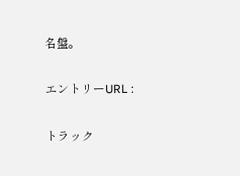名盤。

エントリーURL :

トラック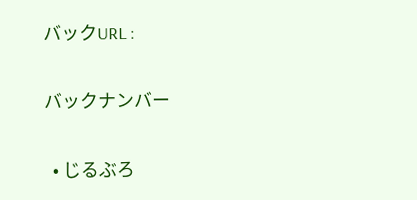バックURL :

バックナンバー

  • じるぶろ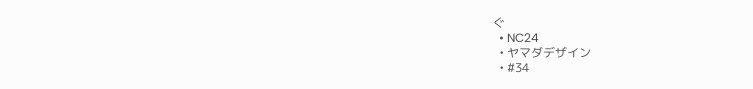ぐ
  • NC24
  • ヤマダデザイン
  • #34